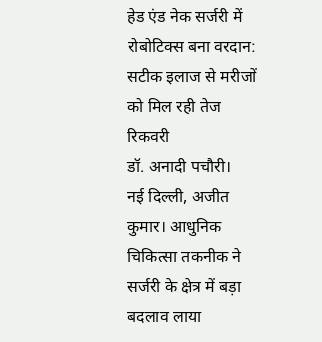हेड एंड नेक सर्जरी में रोबोटिक्स बना वरदान: सटीक इलाज से मरीजों को मिल रही तेज रिकवरी
डॉ. अनादी पचौरी।
नई दिल्ली, अजीत कुमार। आधुनिक चिकित्सा तकनीक ने सर्जरी के क्षेत्र में बड़ा बदलाव लाया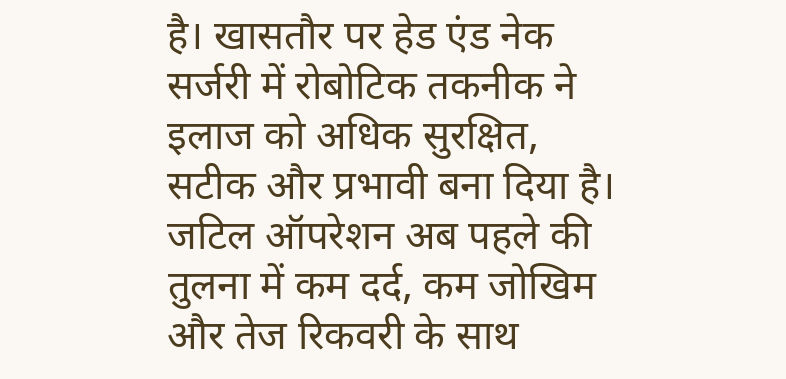है। खासतौर पर हेड एंड नेक सर्जरी में रोबोटिक तकनीक ने इलाज को अधिक सुरक्षित, सटीक और प्रभावी बना दिया है। जटिल ऑपरेशन अब पहले की तुलना में कम दर्द, कम जोखिम और तेज रिकवरी के साथ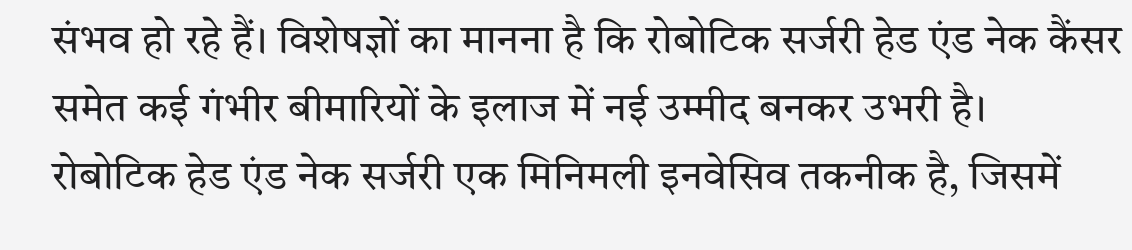संभव हो रहे हैं। विशेषज्ञों का मानना है कि रोबोटिक सर्जरी हेड एंड नेक कैंसर समेत कई गंभीर बीमारियों के इलाज में नई उम्मीद बनकर उभरी है।
रोबोटिक हेड एंड नेक सर्जरी एक मिनिमली इनवेसिव तकनीक है, जिसमें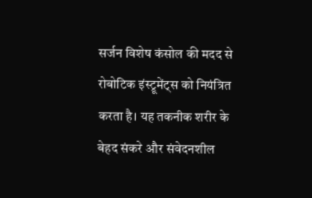सर्जन विशेष कंसोल की मदद से रोबोटिक इंस्ट्रूमेंट्स को नियंत्रित करता है। यह तकनीक शरीर के बेहद संकरे और संवेदनशील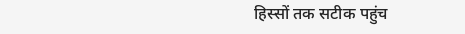हिस्सों तक सटीक पहुंच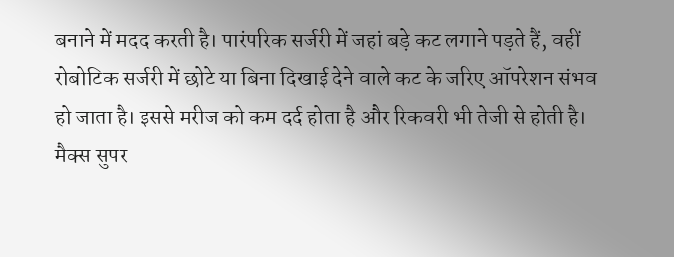बनाने में मदद करती है। पारंपरिक सर्जरी में जहां बड़े कट लगाने पड़ते हैं, वहीं रोबोटिक सर्जरी में छोटे या बिना दिखाई देने वाले कट के जरिए ऑपरेशन संभव हो जाता है। इससे मरीज को कम दर्द होता है और रिकवरी भी तेजी से होती है।
मैक्स सुपर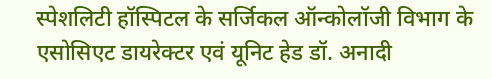स्पेशलिटी हॉस्पिटल के सर्जिकल ऑन्कोलॉजी विभाग के एसोसिएट डायरेक्टर एवं यूनिट हेड डॉ. अनादी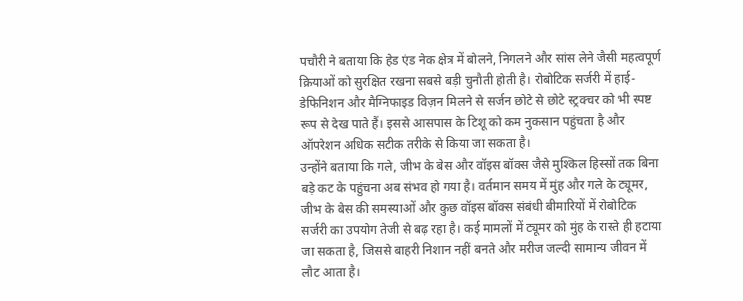पचौरी ने बताया कि हेड एंड नेक क्षेत्र में बोलने, निगलने और सांस लेने जैसी महत्वपूर्ण क्रियाओं को सुरक्षित रखना सबसे बड़ी चुनौती होती है। रोबोटिक सर्जरी में हाई-डेफिनिशन और मैग्निफाइड विज़न मिलने से सर्जन छोटे से छोटे स्ट्रक्चर को भी स्पष्ट रूप से देख पाते हैं। इससे आसपास के टिशू को कम नुकसान पहुंचता है और ऑपरेशन अधिक सटीक तरीके से किया जा सकता है।
उन्होंने बताया कि गले, जीभ के बेस और वॉइस बॉक्स जैसे मुश्किल हिस्सों तक बिना बड़े कट के पहुंचना अब संभव हो गया है। वर्तमान समय में मुंह और गले के ट्यूमर, जीभ के बेस की समस्याओं और कुछ वॉइस बॉक्स संबंधी बीमारियों में रोबोटिक सर्जरी का उपयोग तेजी से बढ़ रहा है। कई मामलों में ट्यूमर को मुंह के रास्ते ही हटाया जा सकता है, जिससे बाहरी निशान नहीं बनते और मरीज जल्दी सामान्य जीवन में लौट आता है।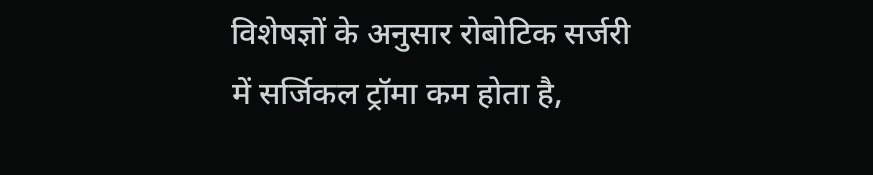विशेषज्ञों के अनुसार रोबोटिक सर्जरी में सर्जिकल ट्रॉमा कम होता है,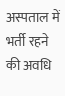अस्पताल में भर्ती रहने की अवधि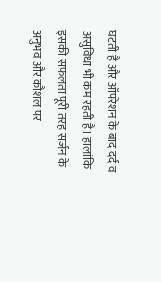घटती है और ऑपरेशन के बाद दर्द व असुविधा भी कम रहती है। हालांकि इसकी सफलता पूरी तरह सर्जन के अनुभव और कौशल पर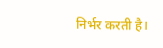निर्भर करती है।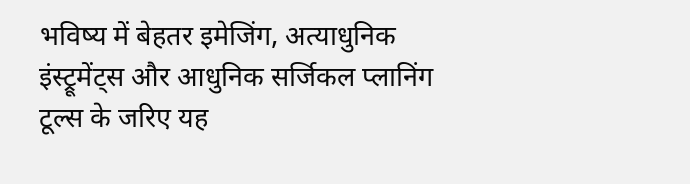भविष्य में बेहतर इमेजिंग, अत्याधुनिक इंस्ट्रूमेंट्स और आधुनिक सर्जिकल प्लानिंग टूल्स के जरिए यह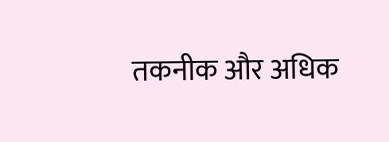तकनीक और अधिक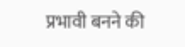प्रभावी बनने की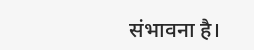संभावना है।